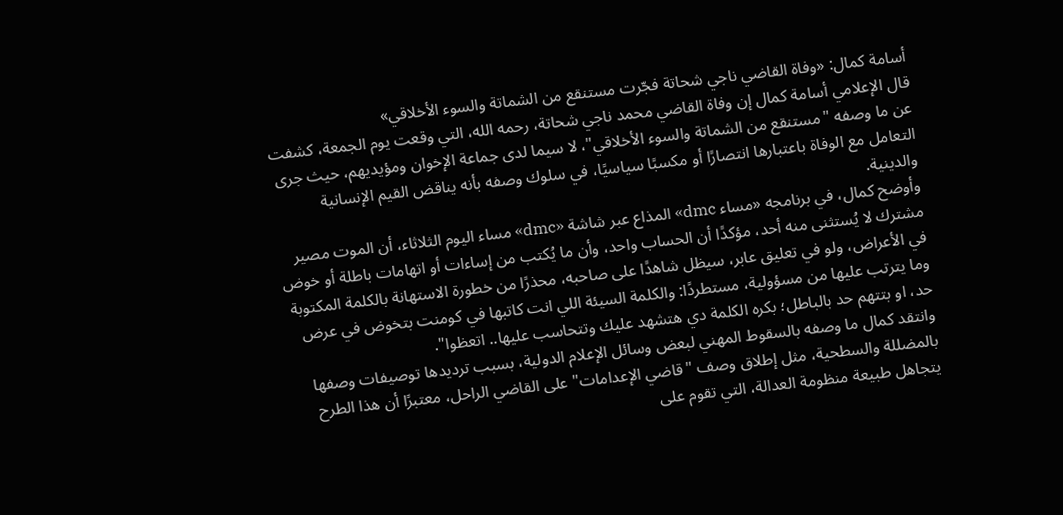أسامة كمال: «وفاة القاضي ناجي شحاتة فجّرت مستنقع من الشماتة والسوء الأخلاقي»
قال الإعلامي أسامة كمال إن وفاة القاضي محمد ناجي شحاتة، رحمه الله، التي وقعت يوم الجمعة، كشفت عن ما وصفه "مستنقع من الشماتة والسوء الأخلاقي"، لا سيما لدى جماعة الإخوان ومؤيديهم، حيث جرى التعامل مع الوفاة باعتبارها انتصارًا أو مكسبًا سياسيًا، في سلوك وصفه بأنه يناقض القيم الإنسانية والدينية.
وأوضح كمال، في برنامجه «مساء dmc» المذاع عبر شاشة «dmc» مساء اليوم الثلاثاء، أن الموت مصير مشترك لا يُستثنى منه أحد، مؤكدًا أن الحساب واحد، وأن ما يُكتب من إساءات أو اتهامات باطلة أو خوض في الأعراض، ولو في تعليق عابر، سيظل شاهدًا على صاحبه، محذرًا من خطورة الاستهانة بالكلمة المكتوبة وما يترتب عليها من مسؤولية، مستطردًا: والكلمة السيئة اللي انت كاتبها في كومنت بتخوض في عرض حد، او بتتهم حد بالباطل؛ بكره الكلمة دي هتشهد عليك وتتحاسب عليها.. اتعظوا".
وانتقد كمال ما وصفه بالسقوط المهني لبعض وسائل الإعلام الدولية، بسبب ترديدها توصيفات وصفها بالمضللة والسطحية، مثل إطلاق وصف "قاضي الإعدامات" على القاضي الراحل، معتبرًا أن هذا الطرح يتجاهل طبيعة منظومة العدالة، التي تقوم على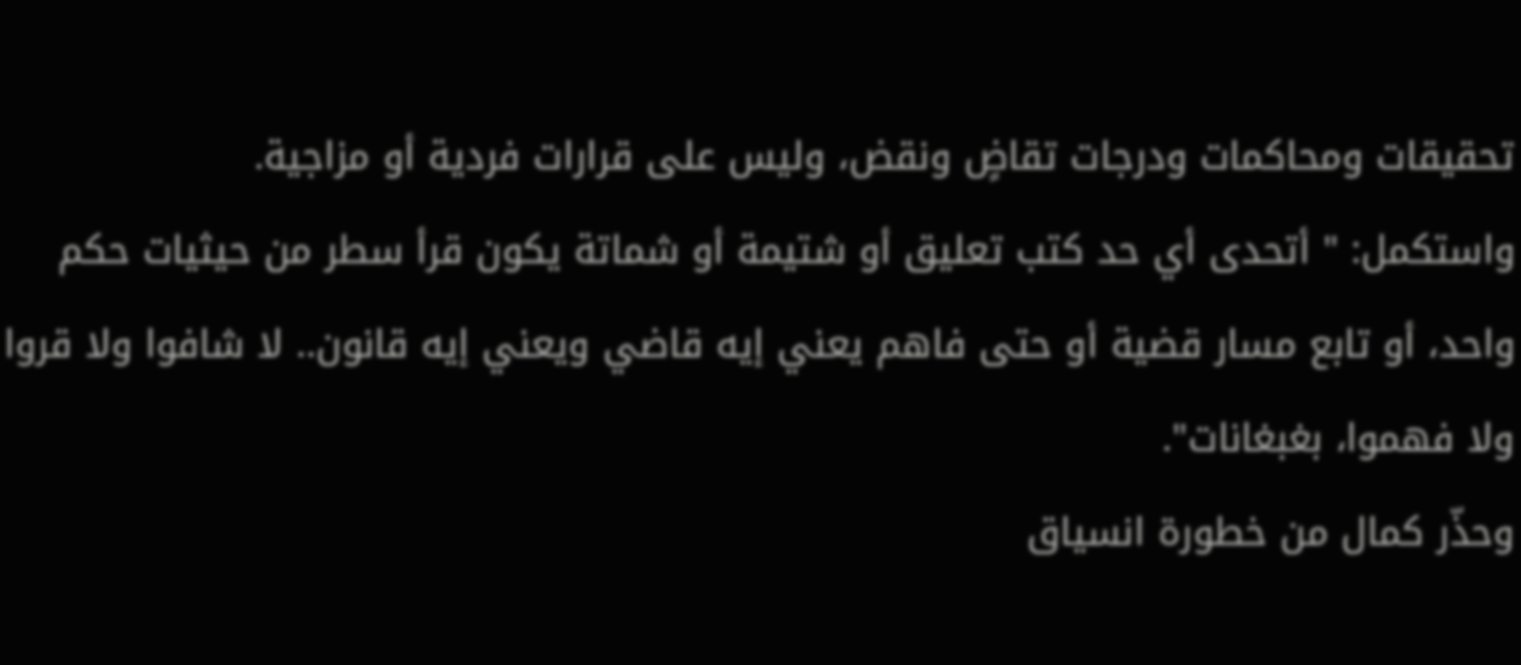تحقيقات ومحاكمات ودرجات تقاضٍ ونقض، وليس على قرارات فردية أو مزاجية.
واستكمل: " أتحدى أي حد كتب تعليق أو شتيمة أو شماتة يكون قرأ سطر من حيثيات حكم واحد، أو تابع مسار قضية أو حتى فاهم يعني إيه قاضي ويعني إيه قانون.. لا شافوا ولا قروا ولا فهموا، بغبغانات".
وحذّر كمال من خطورة انسياق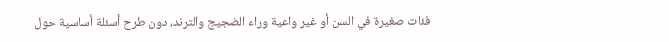فئات صغيرة في السن أو غير واعية وراء الضجيج والترند، دون طرح أسئلة أساسية حول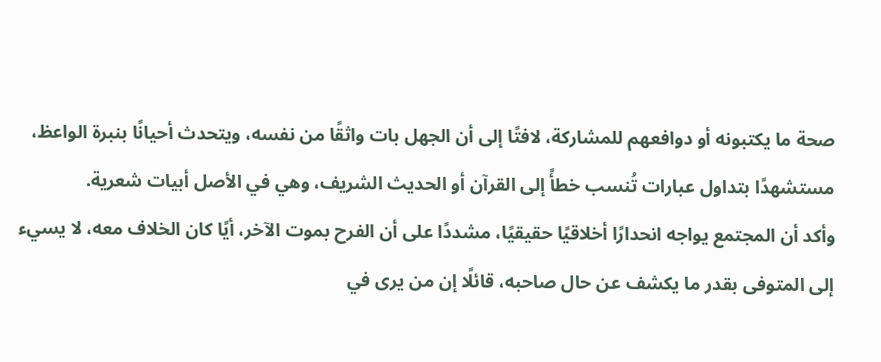صحة ما يكتبونه أو دوافعهم للمشاركة، لافتًا إلى أن الجهل بات واثقًا من نفسه، ويتحدث أحيانًا بنبرة الواعظ، مستشهدًا بتداول عبارات تُنسب خطأً إلى القرآن أو الحديث الشريف، وهي في الأصل أبيات شعرية.
وأكد أن المجتمع يواجه انحدارًا أخلاقيًا حقيقيًا، مشددًا على أن الفرح بموت الآخر، أيًا كان الخلاف معه، لا يسيء إلى المتوفى بقدر ما يكشف عن حال صاحبه، قائلًا إن من يرى في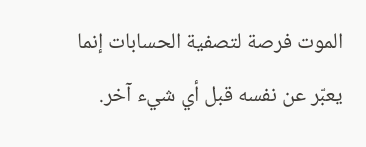الموت فرصة لتصفية الحسابات إنما يعبّر عن نفسه قبل أي شيء آخر.